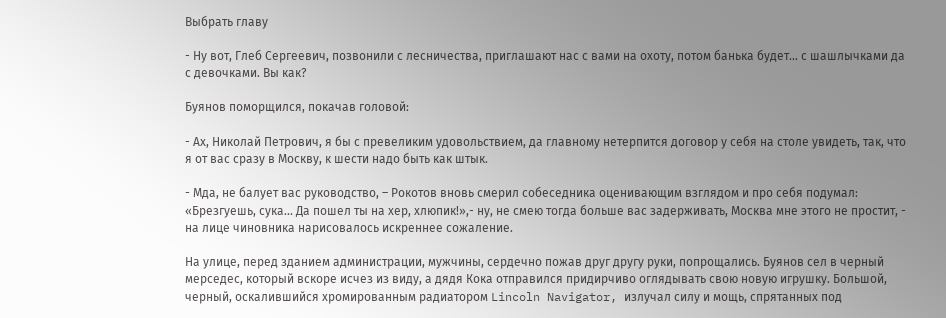Выбрать главу

- Ну вот, Глеб Сергеевич, позвонили с лесничества, приглашают нас с вами на охоту, потом банька будет... с шашлычками да с девочками. Вы как?

Буянов поморщился, покачав головой:

- Ах, Николай Петрович, я бы с превеликим удовольствием, да главному нетерпится договор у себя на столе увидеть, так, что я от вас сразу в Москву, к шести надо быть как штык.

- Мда, не балует вас руководство, – Рокотов вновь смерил собеседника оценивающим взглядом и про себя подумал: «Брезгуешь, сука... Да пошел ты на хер, хлюпик!»,- ну, не смею тогда больше вас задерживать, Москва мне этого не простит, - на лице чиновника нарисовалось искреннее сожаление.

На улице, перед зданием администрации, мужчины, сердечно пожав друг другу руки, попрощались. Буянов сел в черный мерседес, который вскоре исчез из виду, а дядя Кока отправился придирчиво оглядывать свою новую игрушку. Большой, черный, оскалившийся хромированным радиатором Lincoln Navigator, излучал силу и мощь, спрятанных под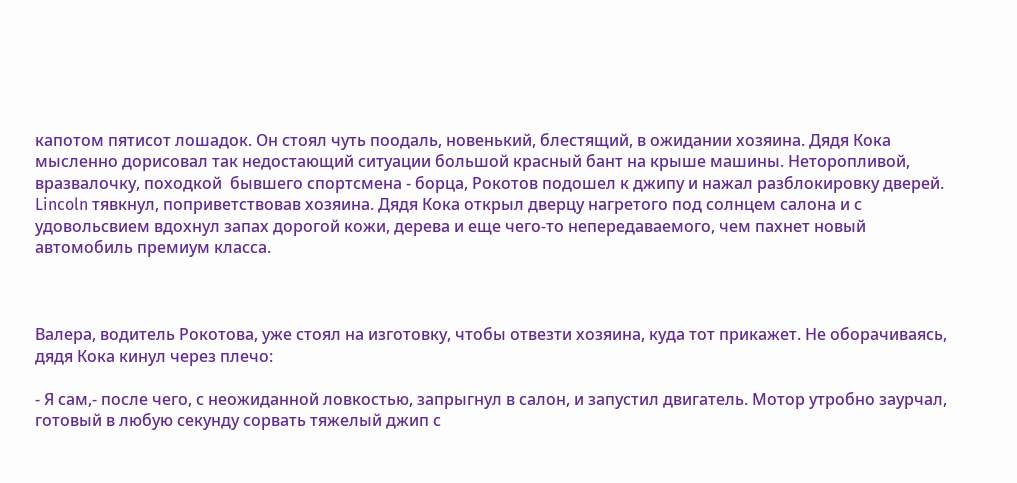капотом пятисот лошадок. Он стоял чуть поодаль, новенький, блестящий, в ожидании хозяина. Дядя Кока мысленно дорисовал так недостающий ситуации большой красный бант на крыше машины. Неторопливой, вразвалочку, походкой  бывшего спортсмена - борца, Рокотов подошел к джипу и нажал разблокировку дверей. Lincoln тявкнул, поприветствовав хозяина. Дядя Кока открыл дверцу нагретого под солнцем салона и с удовольсвием вдохнул запах дорогой кожи, дерева и еще чего-то непередаваемого, чем пахнет новый автомобиль премиум класса.



Валера, водитель Рокотова, уже стоял на изготовку, чтобы отвезти хозяина, куда тот прикажет. Не оборачиваясь, дядя Кока кинул через плечо:

- Я сам,- после чего, с неожиданной ловкостью, запрыгнул в салон, и запустил двигатель. Мотор утробно заурчал, готовый в любую секунду сорвать тяжелый джип с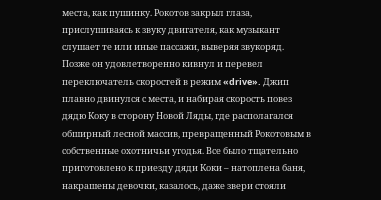места, как пушинку. Рокотов закрыл глаза, прислушиваясь к звуку двигателя, как музыкант слушает те или иные пассажи, выверяя звукоряд. Позже он удовлетворенно кивнул и перевел переключатель скоростей в режим «drive». Джип плавно двинулся с места, и набирая скорость повез дядю Коку в сторону Новой Ляды, где располагался обширный лесной массив, превращенный Рокотовым в собственные охотничьи угодья. Все было тщательно приготовлено к приезду дяди Коки – натоплена баня, накрашены девочки, казалось, даже звери стояли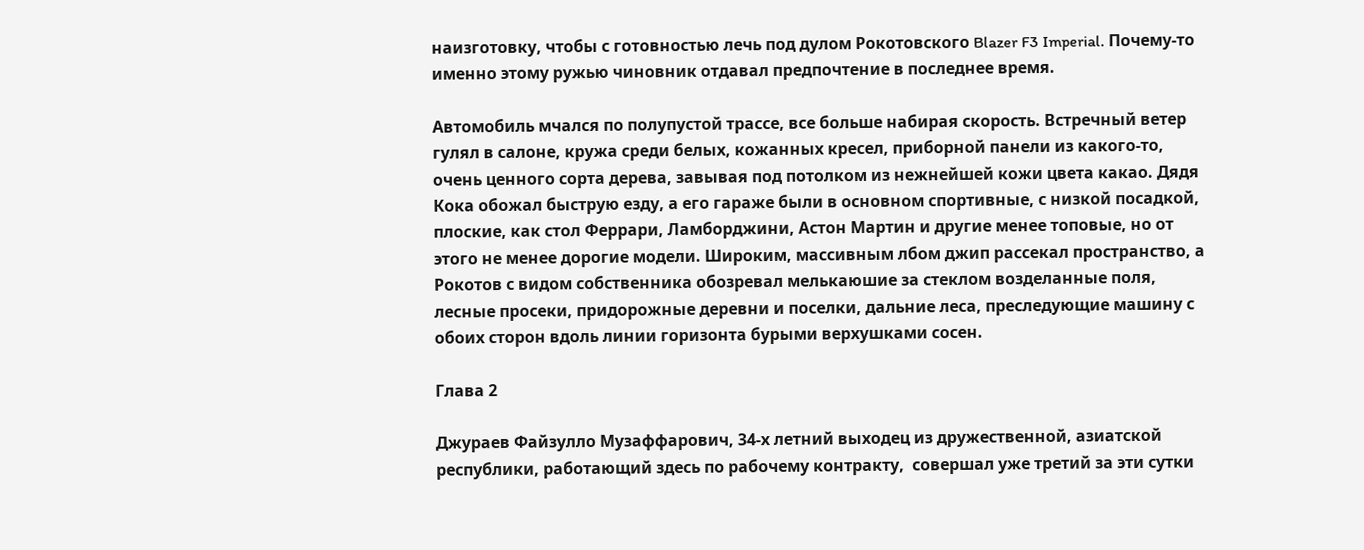наизготовку, чтобы с готовностью лечь под дулом Рокотовского Blazer F3 Imperial. Почему-то именно этому ружью чиновник отдавал предпочтение в последнее время.

Автомобиль мчался по полупустой трассе, все больше набирая скорость. Встречный ветер гулял в салоне, кружа среди белых, кожанных кресел, приборной панели из какого-то, очень ценного сорта дерева, завывая под потолком из нежнейшей кожи цвета какао. Дядя Кока обожал быструю езду, а его гараже были в основном спортивные, с низкой посадкой, плоские, как стол Феррари, Ламборджини, Астон Мартин и другие менее топовые, но от этого не менее дорогие модели. Широким, массивным лбом джип рассекал пространство, а Рокотов с видом собственника обозревал мелькаюшие за стеклом возделанные поля, лесные просеки, придорожные деревни и поселки, дальние леса, преследующие машину с обоих сторон вдоль линии горизонта бурыми верхушками сосен.

Глава 2

Джураев Файзулло Музаффарович, 34-х летний выходец из дружественной, азиатской республики, работающий здесь по рабочему контракту,  совершал уже третий за эти сутки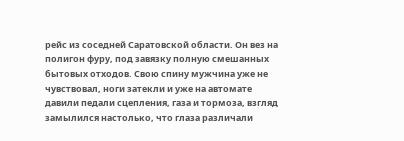рейс из соседней Саратовской области. Он вез на полигон фуру, под завязку полную смешанных бытовых отходов. Свою спину мужчина уже не чувствовал, ноги затекли и уже на автомате давили педали сцепления, газа и тормоза, взгляд замылился настолько, что глаза различали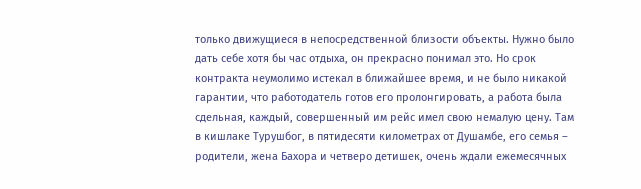только движущиеся в непосредственной близости объекты. Нужно было дать себе хотя бы час отдыха, он прекрасно понимал это. Но срок контракта неумолимо истекал в ближайшее время, и не было никакой гарантии, что работодатель готов его пролонгировать, а работа была сдельная, каждый, совершенный им рейс имел свою немалую цену. Там в кишлаке Турушбог, в пятидесяти километрах от Душамбе, его семья – родители, жена Бахора и четверо детишек, очень ждали ежемесячных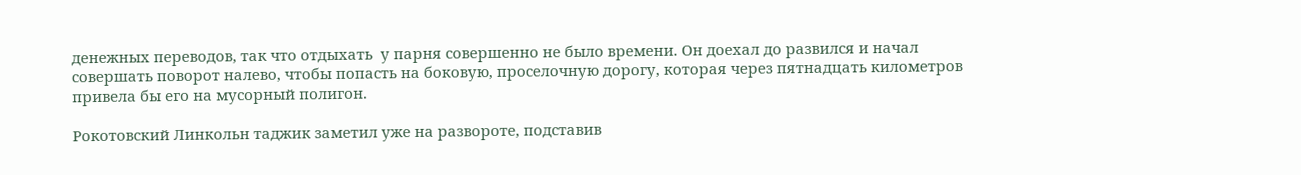денежных переводов, так что отдыхать  у парня совершенно не было времени. Он доехал до развился и начал совершать поворот налево, чтобы попасть на боковую, проселочную дорогу, которая через пятнадцать километров привела бы его на мусорный полигон.

Рокотовский Линкольн таджик заметил уже на развороте, подставив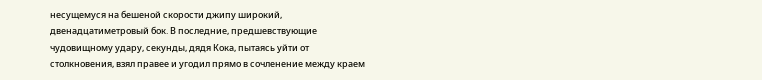несущемуся на бешеной скорости джипу широкий, двенадцатиметровый бок. В последние, предшевствующие чудовищному удару, секунды, дядя Кока, пытаясь уйти от столкновения, взял правее и угодил прямо в сочленение между краем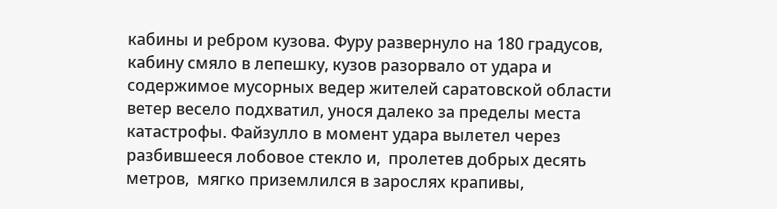кабины и ребром кузова. Фуру развернуло на 180 градусов, кабину смяло в лепешку, кузов разорвало от удара и содержимое мусорных ведер жителей саратовской области ветер весело подхватил, унося далеко за пределы места катастрофы. Файзулло в момент удара вылетел через разбившееся лобовое стекло и,  пролетев добрых десять метров,  мягко приземлился в зарослях крапивы,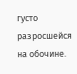густо разросшейся на обочине.